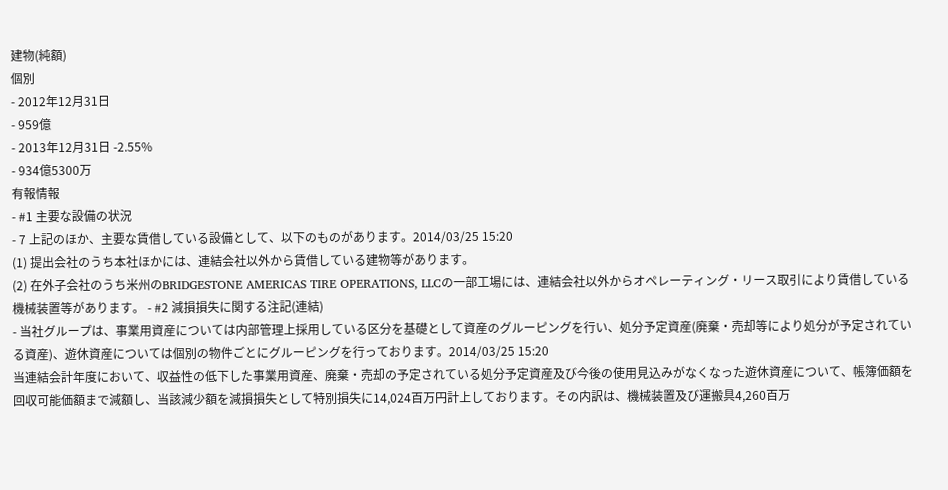建物(純額)
個別
- 2012年12月31日
- 959億
- 2013年12月31日 -2.55%
- 934億5300万
有報情報
- #1 主要な設備の状況
- 7 上記のほか、主要な賃借している設備として、以下のものがあります。2014/03/25 15:20
(1) 提出会社のうち本社ほかには、連結会社以外から賃借している建物等があります。
(2) 在外子会社のうち米州のBRIDGESTONE AMERICAS TIRE OPERATIONS, LLCの一部工場には、連結会社以外からオペレーティング・リース取引により賃借している機械装置等があります。 - #2 減損損失に関する注記(連結)
- 当社グループは、事業用資産については内部管理上採用している区分を基礎として資産のグルーピングを行い、処分予定資産(廃棄・売却等により処分が予定されている資産)、遊休資産については個別の物件ごとにグルーピングを行っております。2014/03/25 15:20
当連結会計年度において、収益性の低下した事業用資産、廃棄・売却の予定されている処分予定資産及び今後の使用見込みがなくなった遊休資産について、帳簿価額を回収可能価額まで減額し、当該減少額を減損損失として特別損失に14,024百万円計上しております。その内訳は、機械装置及び運搬具4,260百万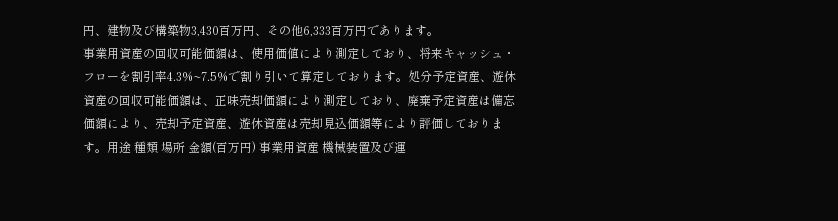円、建物及び構築物3,430百万円、その他6,333百万円であります。
事業用資産の回収可能価額は、使用価値により測定しており、将来キャッシュ・フローを割引率4.3%~7.5%で割り引いて算定しております。処分予定資産、遊休資産の回収可能価額は、正味売却価額により測定しており、廃棄予定資産は備忘価額により、売却予定資産、遊休資産は売却見込価額等により評価しております。用途 種類 場所 金額(百万円) 事業用資産 機械装置及び運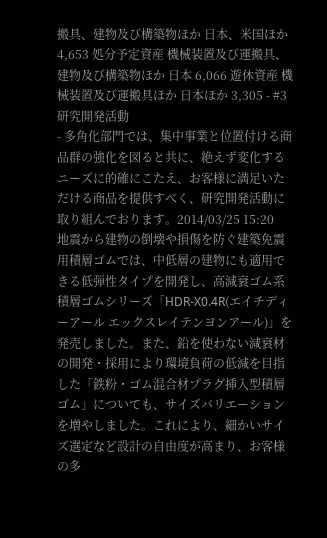搬具、建物及び構築物ほか 日本、米国ほか 4,653 処分予定資産 機械装置及び運搬具、建物及び構築物ほか 日本 6,066 遊休資産 機械装置及び運搬具ほか 日本ほか 3,305 - #3 研究開発活動
- 多角化部門では、集中事業と位置付ける商品群の強化を図ると共に、絶えず変化するニーズに的確にこたえ、お客様に満足いただける商品を提供すべく、研究開発活動に取り組んでおります。2014/03/25 15:20
地震から建物の倒壊や損傷を防ぐ建築免震用積層ゴムでは、中低層の建物にも適用できる低弾性タイプを開発し、高減衰ゴム系積層ゴムシリーズ「HDR-X0.4R(エイチディーアール エックスレイテンヨンアール)」を発売しました。また、鉛を使わない減衰材の開発・採用により環境負荷の低減を目指した「鉄粉・ゴム混合材プラグ挿入型積層ゴム」についても、サイズバリエーションを増やしました。これにより、細かいサイズ選定など設計の自由度が高まり、お客様の多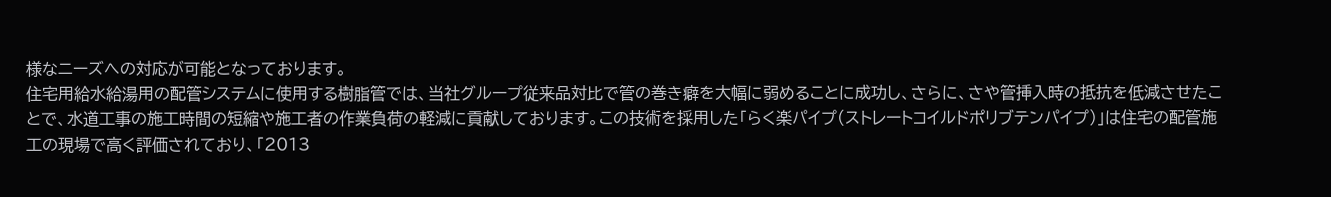様なニーズへの対応が可能となっております。
住宅用給水給湯用の配管システムに使用する樹脂管では、当社グループ従来品対比で管の巻き癖を大幅に弱めることに成功し、さらに、さや管挿入時の抵抗を低減させたことで、水道工事の施工時間の短縮や施工者の作業負荷の軽減に貢献しております。この技術を採用した「らく楽パイプ(ストレートコイルドポリブテンパイプ)」は住宅の配管施工の現場で高く評価されており、「2013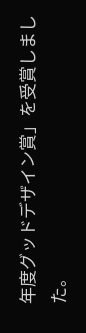年度グッドデザイン賞」を受賞しました。